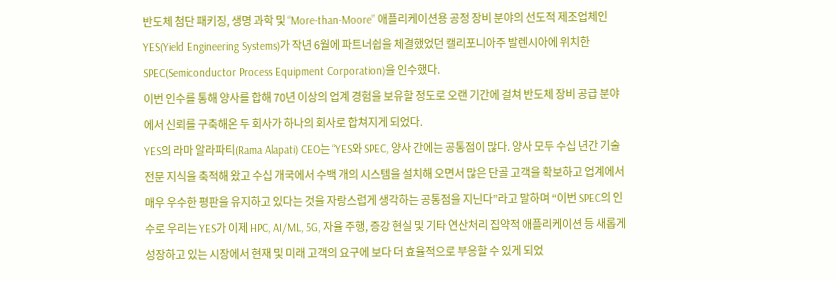반도체 첨단 패키징, 생명 과학 및 “More-than-Moore” 애플리케이션용 공정 장비 분야의 선도적 제조업체인 YES(Yield Engineering Systems)가 작년 6월에 파트너쉽을 체결했었던 캘리포니아주 발렌시아에 위치한 SPEC(Semiconductor Process Equipment Corporation)을 인수했다.
이번 인수를 통해 양사를 합해 70년 이상의 업계 경험을 보유할 정도로 오랜 기간에 걸쳐 반도체 장비 공급 분야에서 신뢰를 구축해온 두 회사가 하나의 회사로 합쳐지게 되었다.
YES의 라마 알라파티(Rama Alapati) CEO는 “YES와 SPEC, 양사 간에는 공통점이 많다. 양사 모두 수십 년간 기술 전문 지식을 축적해 왔고 수십 개국에서 수백 개의 시스템을 설치해 오면서 많은 단골 고객을 확보하고 업계에서 매우 우수한 평판을 유지하고 있다는 것을 자랑스럽게 생각하는 공통점을 지닌다”라고 말하며 “이번 SPEC의 인수로 우리는 YES가 이제 HPC, AI/ML, 5G, 자율 주행, 증강 현실 및 기타 연산처리 집약적 애플리케이션 등 새롭게 성장하고 있는 시장에서 현재 및 미래 고객의 요구에 보다 더 효율적으로 부응할 수 있게 되었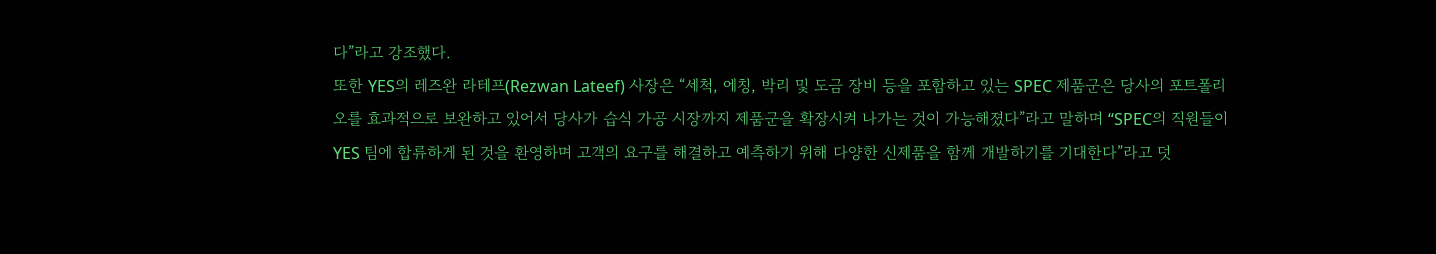다”라고 강조했다.
또한 YES의 레즈완 라테프(Rezwan Lateef) 사장은 “세척, 에칭, 박리 및 도금 장비 등을 포함하고 있는 SPEC 제품군은 당사의 포트폴리오를 효과적으로 보완하고 있어서 당사가 습식 가공 시장까지 제품군을 확장시켜 나가는 것이 가능해졌다”라고 말하며 “SPEC의 직원들이 YES 팀에 합류하게 된 것을 환영하며 고객의 요구를 해결하고 예측하기 위해 다양한 신제품을 함께 개발하기를 기대한다”라고 덧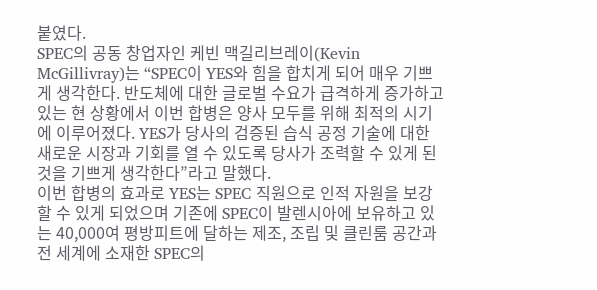붙였다.
SPEC의 공동 창업자인 케빈 맥길리브레이(Kevin McGillivray)는 “SPEC이 YES와 힘을 합치게 되어 매우 기쁘게 생각한다. 반도체에 대한 글로벌 수요가 급격하게 증가하고 있는 현 상황에서 이번 합병은 양사 모두를 위해 최적의 시기에 이루어졌다. YES가 당사의 검증된 습식 공정 기술에 대한 새로운 시장과 기회를 열 수 있도록 당사가 조력할 수 있게 된 것을 기쁘게 생각한다”라고 말했다.
이번 합병의 효과로 YES는 SPEC 직원으로 인적 자원을 보강할 수 있게 되었으며 기존에 SPEC이 발렌시아에 보유하고 있는 40,000여 평방피트에 달하는 제조, 조립 및 클린룸 공간과 전 세계에 소재한 SPEC의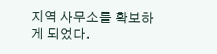지역 사무소를 확보하게 되었다.